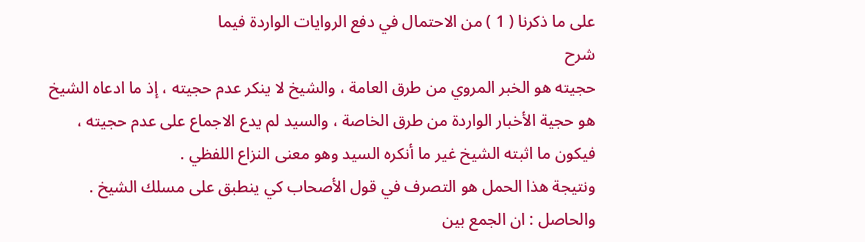على ما ذكرنا ( 1 ) من الاحتمال في دفع الروايات الواردة فيما
شرح
حجيته هو الخبر المروي من طرق العامة ، والشيخ لا ينكر عدم حجيته ، إذ ما ادعاه الشيخ هو حجية الأخبار الواردة من طرق الخاصة ، والسيد لم يدع الاجماع على عدم حجيته ، فيكون ما اثبته الشيخ غير ما أنكره السيد وهو معنى النزاع اللفظي .
ونتيجة هذا الحمل هو التصرف في قول الأصحاب كي ينطبق على مسلك الشيخ .
والحاصل : ان الجمع بين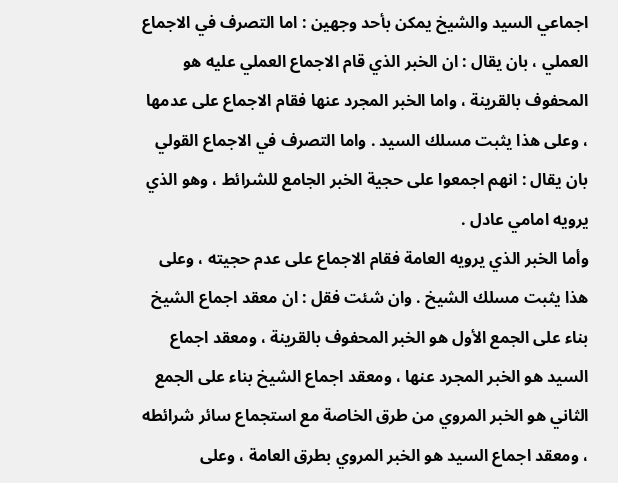اجماعي السيد والشيخ يمكن بأحد وجهين : اما التصرف في الاجماع العملي ، بان يقال : ان الخبر الذي قام الاجماع العملي عليه هو المحفوف بالقرينة ، واما الخبر المجرد عنها فقام الاجماع على عدمها ، وعلى هذا يثبت مسلك السيد . واما التصرف في الاجماع القولي بان يقال : انهم اجمعوا على حجية الخبر الجامع للشرائط ، وهو الذي يرويه امامي عادل .
وأما الخبر الذي يرويه العامة فقام الاجماع على عدم حجيته ، وعلى هذا يثبت مسلك الشيخ . وان شئت فقل : ان معقد اجماع الشيخ بناء على الجمع الأول هو الخبر المحفوف بالقرينة ، ومعقد اجماع السيد هو الخبر المجرد عنها ، ومعقد اجماع الشيخ بناء على الجمع الثاني هو الخبر المروي من طرق الخاصة مع استجماع سائر شرائطه ، ومعقد اجماع السيد هو الخبر المروي بطرق العامة ، وعلى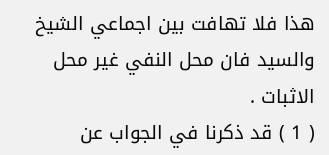هذا فلا تهافت بين اجماعي الشيخ والسيد فان محل النفي غير محل الاثبات .
( 1 ) قد ذكرنا في الجواب عن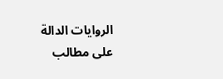الروايات الدالة على مطالب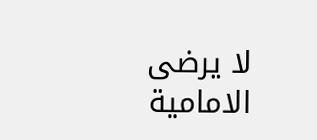لا يرضى الامامية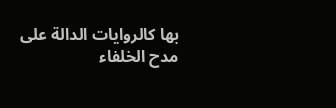بها كالروايات الدالة على مدح الخلفاء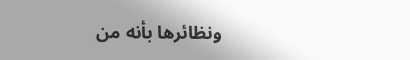ونظائرها بأنه من